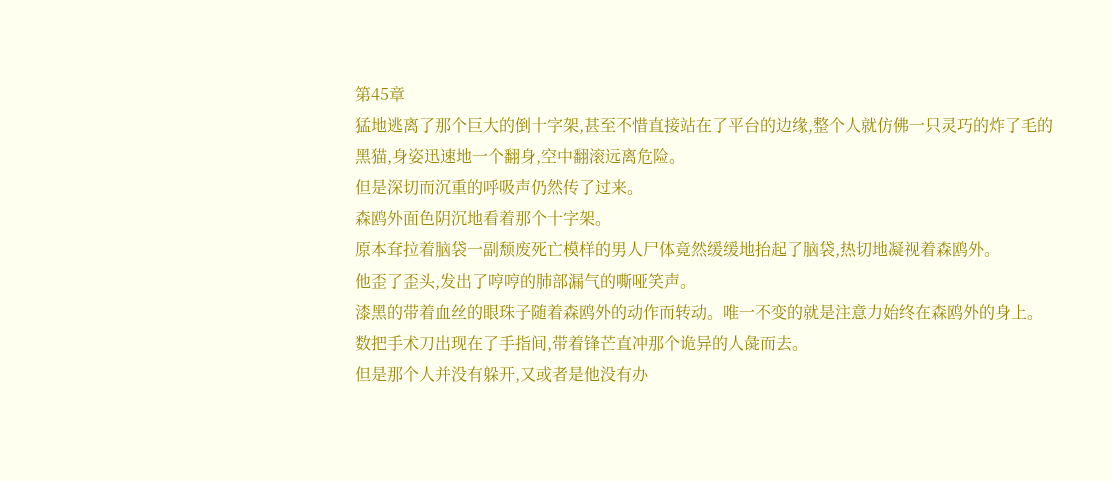第45章
猛地逃离了那个巨大的倒十字架,甚至不惜直接站在了平台的边缘,整个人就仿佛一只灵巧的炸了毛的黑猫,身姿迅速地一个翻身,空中翻滚远离危险。
但是深切而沉重的呼吸声仍然传了过来。
森鸥外面色阴沉地看着那个十字架。
原本耷拉着脑袋一副颓废死亡模样的男人尸体竟然缓缓地抬起了脑袋,热切地凝视着森鸥外。
他歪了歪头,发出了哼哼的肺部漏气的嘶哑笑声。
漆黑的带着血丝的眼珠子随着森鸥外的动作而转动。唯一不变的就是注意力始终在森鸥外的身上。
数把手术刀出现在了手指间,带着锋芒直冲那个诡异的人彘而去。
但是那个人并没有躲开,又或者是他没有办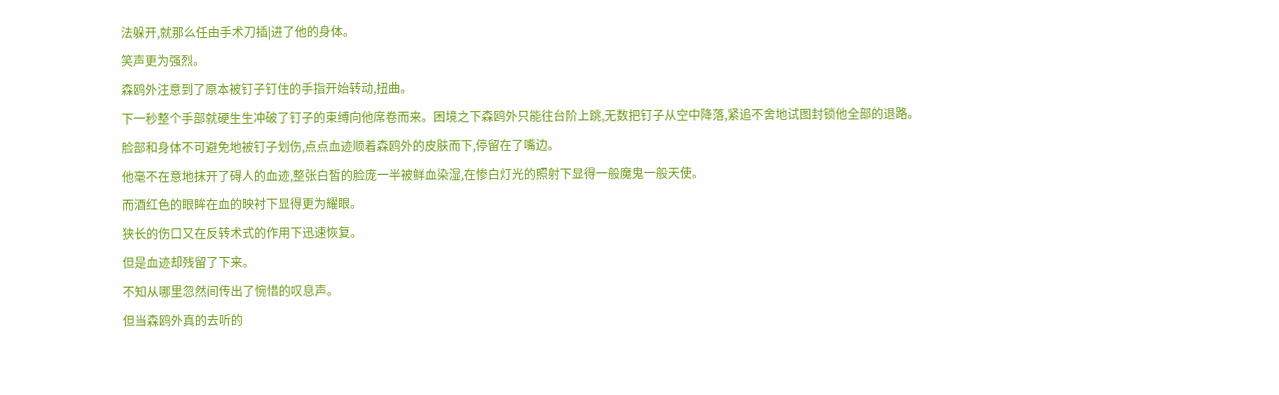法躲开,就那么任由手术刀插|进了他的身体。
笑声更为强烈。
森鸥外注意到了原本被钉子钉住的手指开始转动,扭曲。
下一秒整个手部就硬生生冲破了钉子的束缚向他席卷而来。困境之下森鸥外只能往台阶上跳,无数把钉子从空中降落,紧追不舍地试图封锁他全部的退路。
脸部和身体不可避免地被钉子划伤,点点血迹顺着森鸥外的皮肤而下,停留在了嘴边。
他毫不在意地抹开了碍人的血迹,整张白皙的脸庞一半被鲜血染湿,在惨白灯光的照射下显得一般魔鬼一般天使。
而酒红色的眼眸在血的映衬下显得更为耀眼。
狭长的伤口又在反转术式的作用下迅速恢复。
但是血迹却残留了下来。
不知从哪里忽然间传出了惋惜的叹息声。
但当森鸥外真的去听的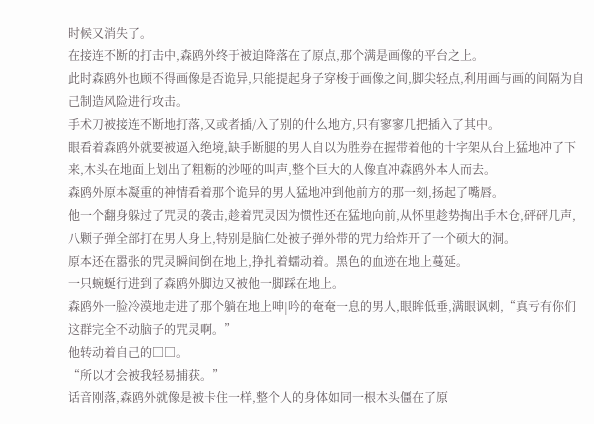时候又消失了。
在接连不断的打击中,森鸥外终于被迫降落在了原点,那个满是画像的平台之上。
此时森鸥外也顾不得画像是否诡异,只能提起身子穿梭于画像之间,脚尖轻点,利用画与画的间隔为自己制造风险进行攻击。
手术刀被接连不断地打落,又或者插/入了别的什么地方,只有寥寥几把插入了其中。
眼看着森鸥外就要被逼入绝境,缺手断腿的男人自以为胜券在握带着他的十字架从台上猛地冲了下来,木头在地面上划出了粗粝的沙哑的叫声,整个巨大的人像直冲森鸥外本人而去。
森鸥外原本凝重的神情看着那个诡异的男人猛地冲到他前方的那一刻,扬起了嘴唇。
他一个翻身躲过了咒灵的袭击,趁着咒灵因为惯性还在猛地向前,从怀里趁势掏出手木仓,砰砰几声,八颗子弹全部打在男人身上,特别是脑仁处被子弹外带的咒力给炸开了一个硕大的洞。
原本还在嚣张的咒灵瞬间倒在地上,挣扎着蠕动着。黑色的血迹在地上蔓延。
一只蜿蜒行进到了森鸥外脚边又被他一脚踩在地上。
森鸥外一脸冷漠地走进了那个躺在地上呻|吟的奄奄一息的男人,眼眸低垂,满眼讽刺,“真亏有你们这群完全不动脑子的咒灵啊。”
他转动着自己的□□。
“所以才会被我轻易捕获。”
话音刚落,森鸥外就像是被卡住一样,整个人的身体如同一根木头僵在了原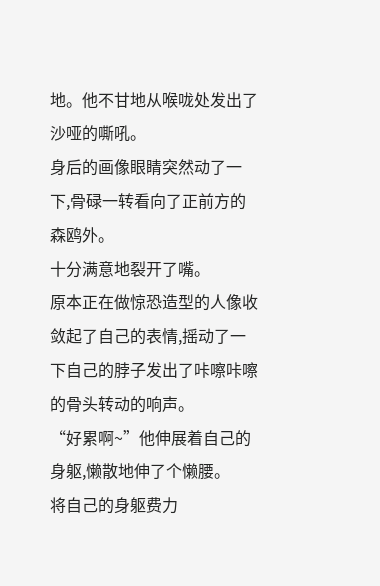地。他不甘地从喉咙处发出了沙哑的嘶吼。
身后的画像眼睛突然动了一下,骨碌一转看向了正前方的森鸥外。
十分满意地裂开了嘴。
原本正在做惊恐造型的人像收敛起了自己的表情,摇动了一下自己的脖子发出了咔嚓咔嚓的骨头转动的响声。
“好累啊~”他伸展着自己的身躯,懒散地伸了个懒腰。
将自己的身躯费力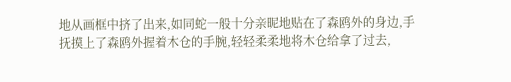地从画框中挤了出来,如同蛇一般十分亲昵地贴在了森鸥外的身边,手抚摸上了森鸥外握着木仓的手腕,轻轻柔柔地将木仓给拿了过去,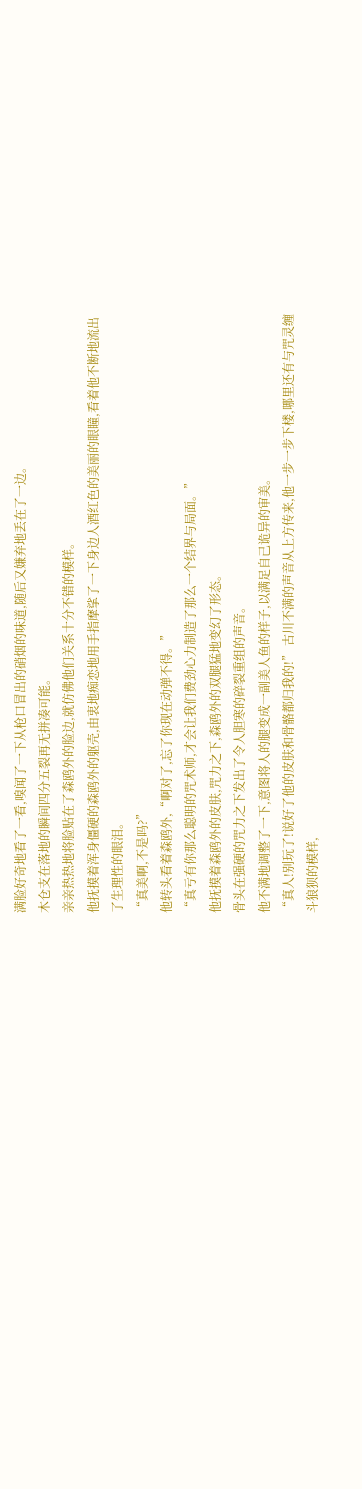满脸好奇地看了一看,嗅闻了一下从枪口冒出的硝烟的味道,随后又嫌弃地丢在了一边。
木仓支在落地的瞬间四分五裂再无拼凑可能。
亲亲热热地将脸贴在了森鸥外的脸边,就仿佛他们关系十分不错的模样。
他抚摸着浑身僵硬的森鸥外的躯壳,由衷地痴恋地用手指摩挲了一下身边人酒红色的美丽的眼瞳,看着他不断地流出了生理性的眼泪。
“真美啊,不是吗?”
他转头看着森鸥外,“啊对了,忘了你现在动弹不得。”
“真亏有你那么聪明的咒术师,才会让我们费劲心力制造了那么一个结界与局面。”
他抚摸着森鸥外的皮肤,咒力之下,森鸥外的双腿猛地变幻了形态。
骨头在强硬的咒力之下发出了令人胆寒的碎裂重组的声音。
他不满地调整了一下,意图将人的腿变成一副美人鱼的样子,以满足自己诡异的审美。
“真人!别玩了!说好了他的皮肤和骨骼都归我的!” 古川不满的声音从上方传来,他一步一步下楼,哪里还有与咒灵缠斗狼狈的模样,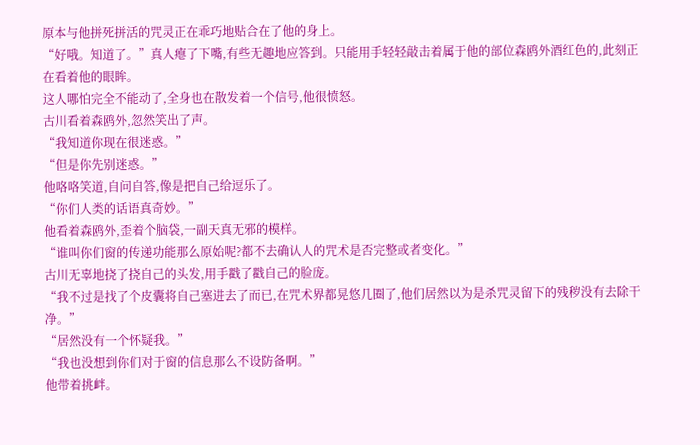原本与他拼死拼活的咒灵正在乖巧地贴合在了他的身上。
“好哦。知道了。”真人瘪了下嘴,有些无趣地应答到。只能用手轻轻敲击着属于他的部位森鸥外酒红色的,此刻正在看着他的眼眸。
这人哪怕完全不能动了,全身也在散发着一个信号,他很愤怒。
古川看着森鸥外,忽然笑出了声。
“我知道你现在很迷惑。”
“但是你先别迷惑。”
他咯咯笑道,自问自答,像是把自己给逗乐了。
“你们人类的话语真奇妙。”
他看着森鸥外,歪着个脑袋,一副天真无邪的模样。
“谁叫你们窗的传递功能那么原始呢?都不去确认人的咒术是否完整或者变化。”
古川无辜地挠了挠自己的头发,用手戳了戳自己的脸庞。
“我不过是找了个皮囊将自己塞进去了而已,在咒术界都晃悠几圈了,他们居然以为是杀咒灵留下的残秽没有去除干净。”
“居然没有一个怀疑我。”
“我也没想到你们对于窗的信息那么不设防备啊。”
他带着挑衅。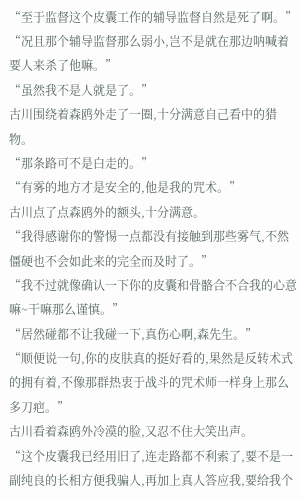“至于监督这个皮囊工作的辅导监督自然是死了啊。”
“况且那个辅导监督那么弱小,岂不是就在那边呐喊着要人来杀了他嘛。”
“虽然我不是人就是了。”
古川围绕着森鸥外走了一圈,十分满意自己看中的猎物。
“那条路可不是白走的。”
“有雾的地方才是安全的,他是我的咒术。”
古川点了点森鸥外的额头,十分满意。
“我得感谢你的警惕一点都没有接触到那些雾气,不然僵硬也不会如此来的完全而及时了。”
“我不过就像确认一下你的皮囊和骨骼合不合我的心意嘛~干嘛那么谨慎。”
“居然碰都不让我碰一下,真伤心啊,森先生。”
“顺便说一句,你的皮肤真的挺好看的,果然是反转术式的拥有着,不像那群热衷于战斗的咒术师一样身上那么多刀疤。”
古川看着森鸥外冷漠的脸,又忍不住大笑出声。
“这个皮囊我已经用旧了,连走路都不利索了,要不是一副纯良的长相方便我骗人,再加上真人答应我,要给我个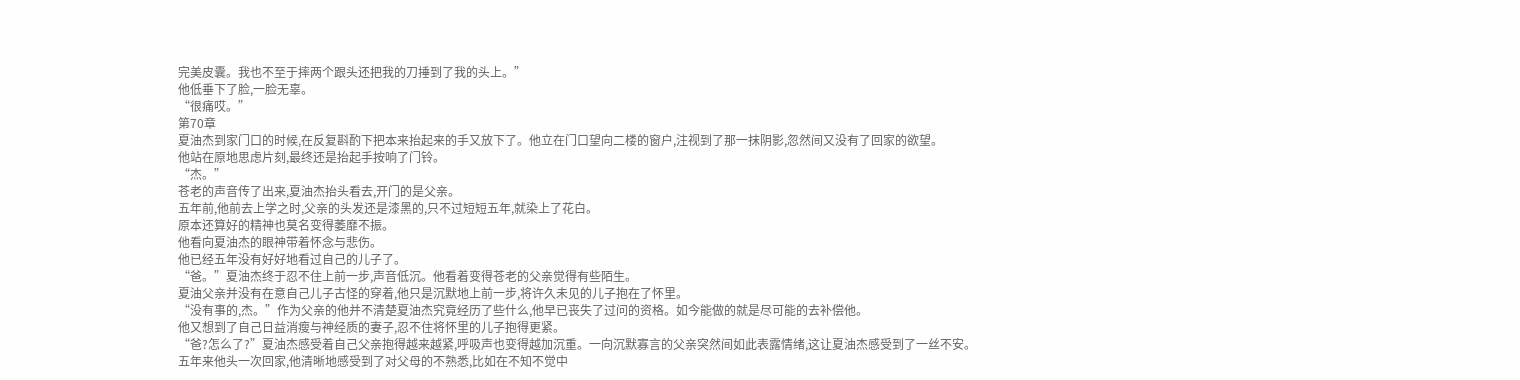完美皮囊。我也不至于摔两个跟头还把我的刀捶到了我的头上。”
他低垂下了脸,一脸无辜。
“很痛哎。”
第70章
夏油杰到家门口的时候,在反复斟酌下把本来抬起来的手又放下了。他立在门口望向二楼的窗户,注视到了那一抹阴影,忽然间又没有了回家的欲望。
他站在原地思虑片刻,最终还是抬起手按响了门铃。
“杰。”
苍老的声音传了出来,夏油杰抬头看去,开门的是父亲。
五年前,他前去上学之时,父亲的头发还是漆黑的,只不过短短五年,就染上了花白。
原本还算好的精神也莫名变得萎靡不振。
他看向夏油杰的眼神带着怀念与悲伤。
他已经五年没有好好地看过自己的儿子了。
“爸。”夏油杰终于忍不住上前一步,声音低沉。他看着变得苍老的父亲觉得有些陌生。
夏油父亲并没有在意自己儿子古怪的穿着,他只是沉默地上前一步,将许久未见的儿子抱在了怀里。
“没有事的,杰。”作为父亲的他并不清楚夏油杰究竟经历了些什么,他早已丧失了过问的资格。如今能做的就是尽可能的去补偿他。
他又想到了自己日益消瘦与神经质的妻子,忍不住将怀里的儿子抱得更紧。
“爸?怎么了?”夏油杰感受着自己父亲抱得越来越紧,呼吸声也变得越加沉重。一向沉默寡言的父亲突然间如此表露情绪,这让夏油杰感受到了一丝不安。
五年来他头一次回家,他清晰地感受到了对父母的不熟悉,比如在不知不觉中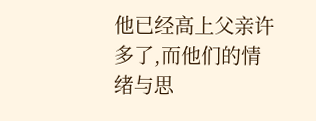他已经高上父亲许多了,而他们的情绪与思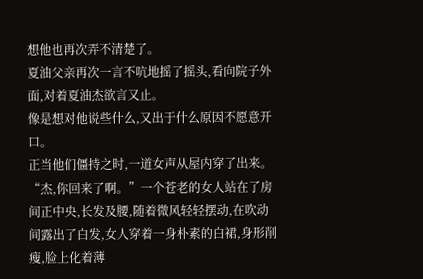想他也再次弄不清楚了。
夏油父亲再次一言不吭地摇了摇头,看向院子外面,对着夏油杰欲言又止。
像是想对他说些什么,又出于什么原因不愿意开口。
正当他们僵持之时,一道女声从屋内穿了出来。
“杰,你回来了啊。”一个苍老的女人站在了房间正中央,长发及腰,随着微风轻轻摆动,在吹动间露出了白发,女人穿着一身朴素的白裙,身形削瘦,脸上化着薄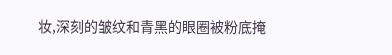妆,深刻的皱纹和青黑的眼圈被粉底掩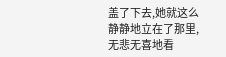盖了下去,她就这么静静地立在了那里,无悲无喜地看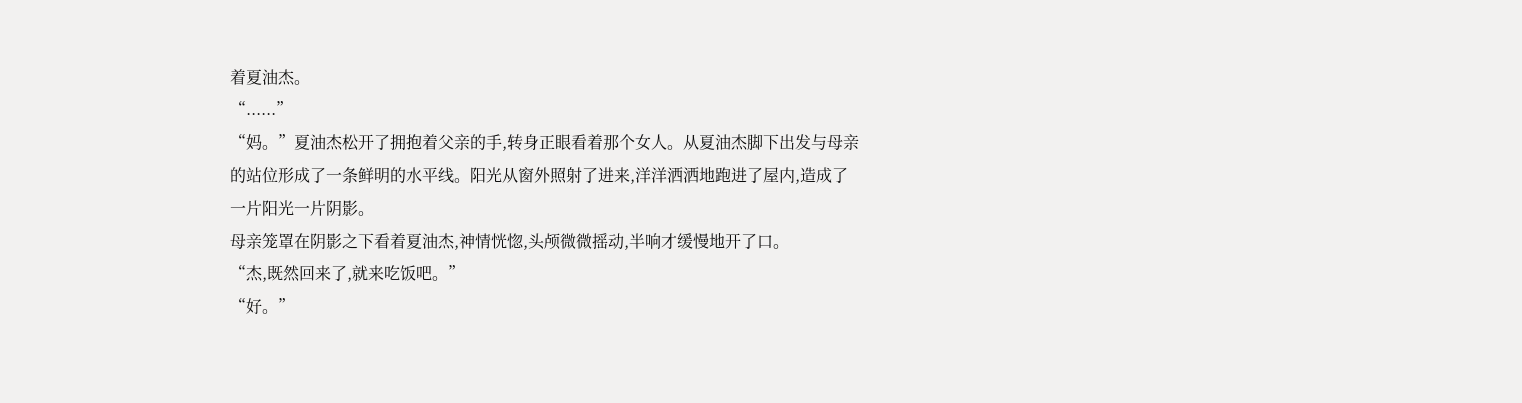着夏油杰。
“......”
“妈。”夏油杰松开了拥抱着父亲的手,转身正眼看着那个女人。从夏油杰脚下出发与母亲的站位形成了一条鲜明的水平线。阳光从窗外照射了进来,洋洋洒洒地跑进了屋内,造成了一片阳光一片阴影。
母亲笼罩在阴影之下看着夏油杰,神情恍惚,头颅微微摇动,半响才缓慢地开了口。
“杰,既然回来了,就来吃饭吧。”
“好。”